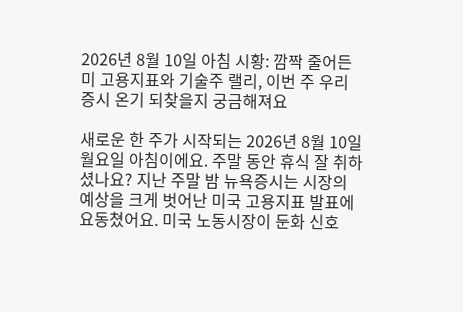2026년 8월 10일 아침 시황: 깜짝 줄어든 미 고용지표와 기술주 랠리, 이번 주 우리 증시 온기 되찾을지 궁금해져요

새로운 한 주가 시작되는 2026년 8월 10일 월요일 아침이에요. 주말 동안 휴식 잘 취하셨나요? 지난 주말 밤 뉴욕증시는 시장의 예상을 크게 벗어난 미국 고용지표 발표에 요동쳤어요. 미국 노동시장이 둔화 신호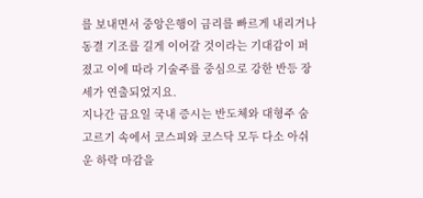를 보내면서 중앙은행이 금리를 빠르게 내리거나 동결 기조를 길게 이어갈 것이라는 기대감이 퍼졌고 이에 따라 기술주를 중심으로 강한 반등 장세가 연출되었지요.
지나간 금요일 국내 증시는 반도체와 대형주 숨고르기 속에서 코스피와 코스닥 모두 다소 아쉬운 하락 마감을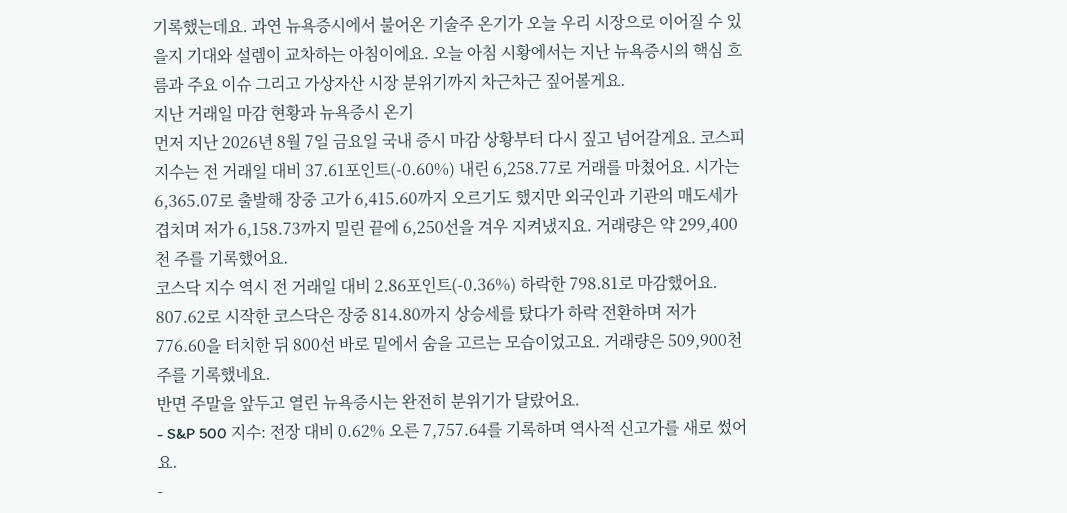기록했는데요. 과연 뉴욕증시에서 불어온 기술주 온기가 오늘 우리 시장으로 이어질 수 있을지 기대와 설렘이 교차하는 아침이에요. 오늘 아침 시황에서는 지난 뉴욕증시의 핵심 흐름과 주요 이슈 그리고 가상자산 시장 분위기까지 차근차근 짚어볼게요.
지난 거래일 마감 현황과 뉴욕증시 온기
먼저 지난 2026년 8월 7일 금요일 국내 증시 마감 상황부터 다시 짚고 넘어갈게요. 코스피 지수는 전 거래일 대비 37.61포인트(-0.60%) 내린 6,258.77로 거래를 마쳤어요. 시가는 6,365.07로 출발해 장중 고가 6,415.60까지 오르기도 했지만 외국인과 기관의 매도세가 겹치며 저가 6,158.73까지 밀린 끝에 6,250선을 겨우 지켜냈지요. 거래량은 약 299,400천 주를 기록했어요.
코스닥 지수 역시 전 거래일 대비 2.86포인트(-0.36%) 하락한 798.81로 마감했어요. 807.62로 시작한 코스닥은 장중 814.80까지 상승세를 탔다가 하락 전환하며 저가 776.60을 터치한 뒤 800선 바로 밑에서 숨을 고르는 모습이었고요. 거래량은 509,900천 주를 기록했네요.
반면 주말을 앞두고 열린 뉴욕증시는 완전히 분위기가 달랐어요.
- S&P 500 지수: 전장 대비 0.62% 오른 7,757.64를 기록하며 역사적 신고가를 새로 썼어요.
-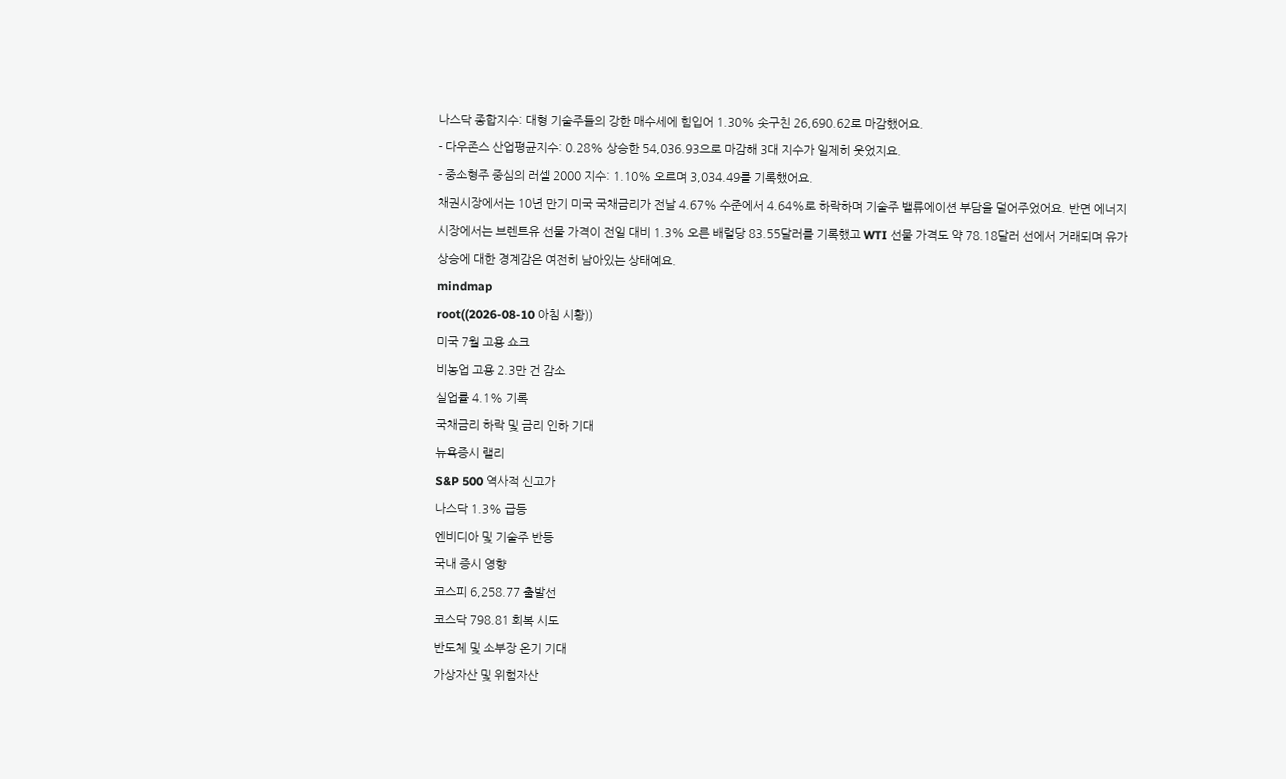나스닥 종합지수: 대형 기술주들의 강한 매수세에 힘입어 1.30% 솟구친 26,690.62로 마감했어요.
- 다우존스 산업평균지수: 0.28% 상승한 54,036.93으로 마감해 3대 지수가 일제히 웃었지요.
- 중소형주 중심의 러셀 2000 지수: 1.10% 오르며 3,034.49를 기록했어요.
채권시장에서는 10년 만기 미국 국채금리가 전날 4.67% 수준에서 4.64%로 하락하며 기술주 밸류에이션 부담을 덜어주었어요. 반면 에너지 시장에서는 브렌트유 선물 가격이 전일 대비 1.3% 오른 배럴당 83.55달러를 기록했고 WTI 선물 가격도 약 78.18달러 선에서 거래되며 유가 상승에 대한 경계감은 여전히 남아있는 상태예요.
mindmap
root((2026-08-10 아침 시황))
미국 7월 고용 쇼크
비농업 고용 2.3만 건 감소
실업률 4.1% 기록
국채금리 하락 및 금리 인하 기대
뉴욕증시 랠리
S&P 500 역사적 신고가
나스닥 1.3% 급등
엔비디아 및 기술주 반등
국내 증시 영향
코스피 6,258.77 출발선
코스닥 798.81 회복 시도
반도체 및 소부장 온기 기대
가상자산 및 위험자산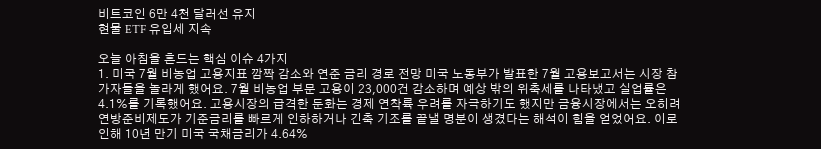비트코인 6만 4천 달러선 유지
현물 ETF 유입세 지속

오늘 아침을 흔드는 핵심 이슈 4가지
1. 미국 7월 비농업 고용지표 깜짝 감소와 연준 금리 경로 전망 미국 노동부가 발표한 7월 고용보고서는 시장 참가자들을 놀라게 했어요. 7월 비농업 부문 고용이 23,000건 감소하며 예상 밖의 위축세를 나타냈고 실업률은 4.1%를 기록했어요. 고용시장의 급격한 둔화는 경제 연착륙 우려를 자극하기도 했지만 금융시장에서는 오히려 연방준비제도가 기준금리를 빠르게 인하하거나 긴축 기조를 끝낼 명분이 생겼다는 해석이 힘을 얻었어요. 이로 인해 10년 만기 미국 국채금리가 4.64%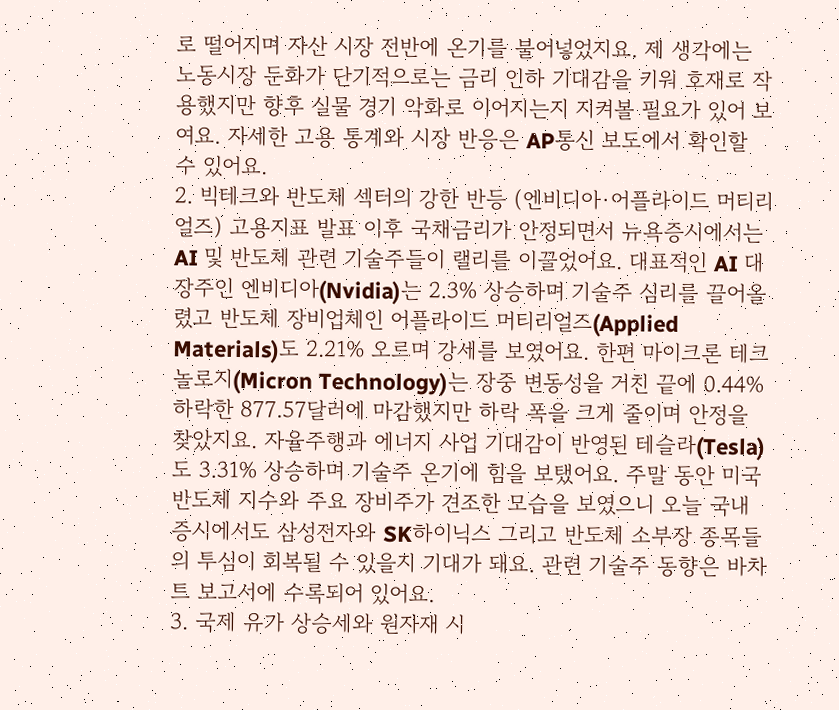로 떨어지며 자산 시장 전반에 온기를 불어넣었지요. 제 생각에는 노동시장 둔화가 단기적으로는 금리 인하 기대감을 키워 호재로 작용했지만 향후 실물 경기 악화로 이어지는지 지켜볼 필요가 있어 보여요. 자세한 고용 통계와 시장 반응은 AP통신 보도에서 확인할 수 있어요.
2. 빅테크와 반도체 섹터의 강한 반등 (엔비디아·어플라이드 머티리얼즈) 고용지표 발표 이후 국채금리가 안정되면서 뉴욕증시에서는 AI 및 반도체 관련 기술주들이 랠리를 이끌었어요. 대표적인 AI 대장주인 엔비디아(Nvidia)는 2.3% 상승하며 기술주 심리를 끌어올렸고 반도체 장비업체인 어플라이드 머티리얼즈(Applied Materials)도 2.21% 오르며 강세를 보였어요. 한편 마이크론 테크놀로지(Micron Technology)는 장중 변동성을 거친 끝에 0.44% 하락한 877.57달러에 마감했지만 하락 폭을 크게 줄이며 안정을 찾았지요. 자율주행과 에너지 사업 기대감이 반영된 테슬라(Tesla)도 3.31% 상승하며 기술주 온기에 힘을 보탰어요. 주말 동안 미국 반도체 지수와 주요 장비주가 견조한 모습을 보였으니 오늘 국내 증시에서도 삼성전자와 SK하이닉스 그리고 반도체 소부장 종목들의 투심이 회복될 수 있을지 기대가 돼요. 관련 기술주 동향은 바차트 보고서에 수록되어 있어요.
3. 국제 유가 상승세와 원자재 시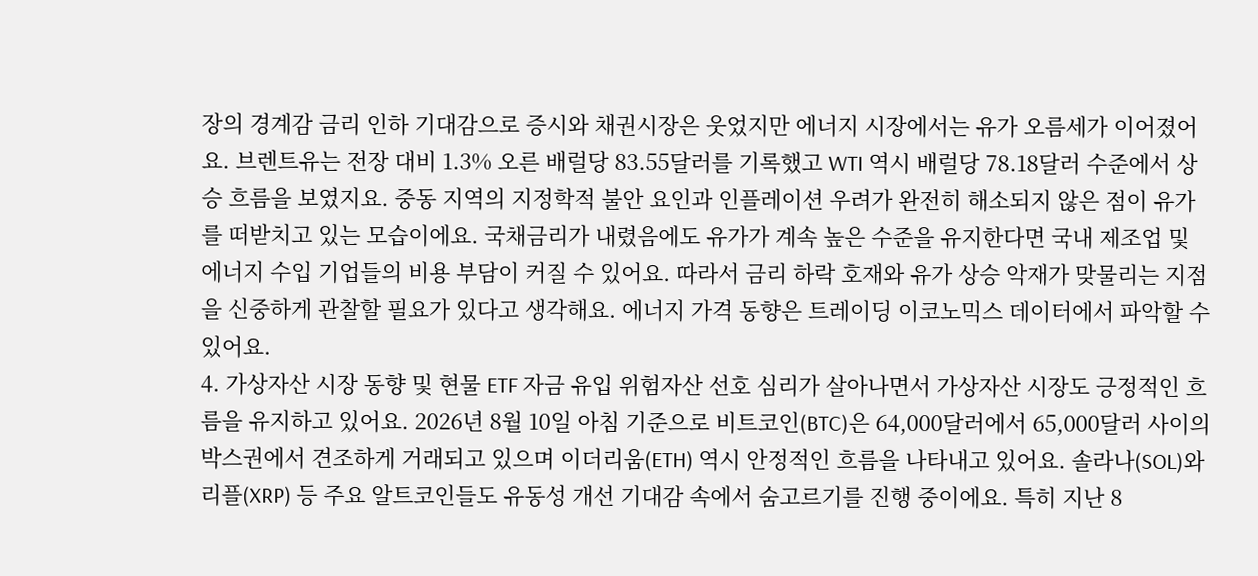장의 경계감 금리 인하 기대감으로 증시와 채권시장은 웃었지만 에너지 시장에서는 유가 오름세가 이어졌어요. 브렌트유는 전장 대비 1.3% 오른 배럴당 83.55달러를 기록했고 WTI 역시 배럴당 78.18달러 수준에서 상승 흐름을 보였지요. 중동 지역의 지정학적 불안 요인과 인플레이션 우려가 완전히 해소되지 않은 점이 유가를 떠받치고 있는 모습이에요. 국채금리가 내렸음에도 유가가 계속 높은 수준을 유지한다면 국내 제조업 및 에너지 수입 기업들의 비용 부담이 커질 수 있어요. 따라서 금리 하락 호재와 유가 상승 악재가 맞물리는 지점을 신중하게 관찰할 필요가 있다고 생각해요. 에너지 가격 동향은 트레이딩 이코노믹스 데이터에서 파악할 수 있어요.
4. 가상자산 시장 동향 및 현물 ETF 자금 유입 위험자산 선호 심리가 살아나면서 가상자산 시장도 긍정적인 흐름을 유지하고 있어요. 2026년 8월 10일 아침 기준으로 비트코인(BTC)은 64,000달러에서 65,000달러 사이의 박스권에서 견조하게 거래되고 있으며 이더리움(ETH) 역시 안정적인 흐름을 나타내고 있어요. 솔라나(SOL)와 리플(XRP) 등 주요 알트코인들도 유동성 개선 기대감 속에서 숨고르기를 진행 중이에요. 특히 지난 8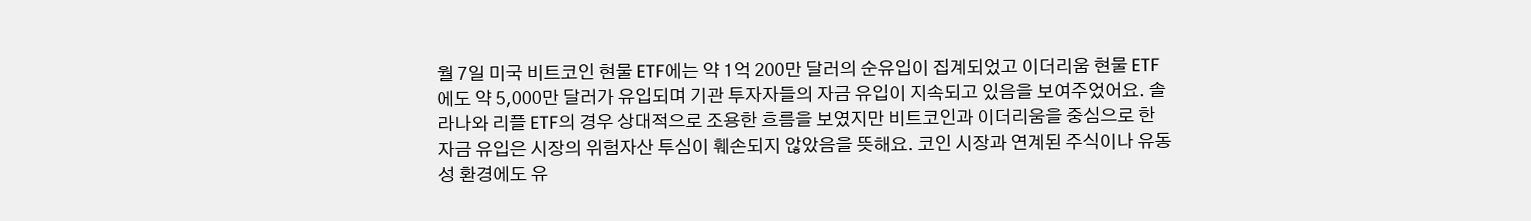월 7일 미국 비트코인 현물 ETF에는 약 1억 200만 달러의 순유입이 집계되었고 이더리움 현물 ETF에도 약 5,000만 달러가 유입되며 기관 투자자들의 자금 유입이 지속되고 있음을 보여주었어요. 솔라나와 리플 ETF의 경우 상대적으로 조용한 흐름을 보였지만 비트코인과 이더리움을 중심으로 한 자금 유입은 시장의 위험자산 투심이 훼손되지 않았음을 뜻해요. 코인 시장과 연계된 주식이나 유동성 환경에도 유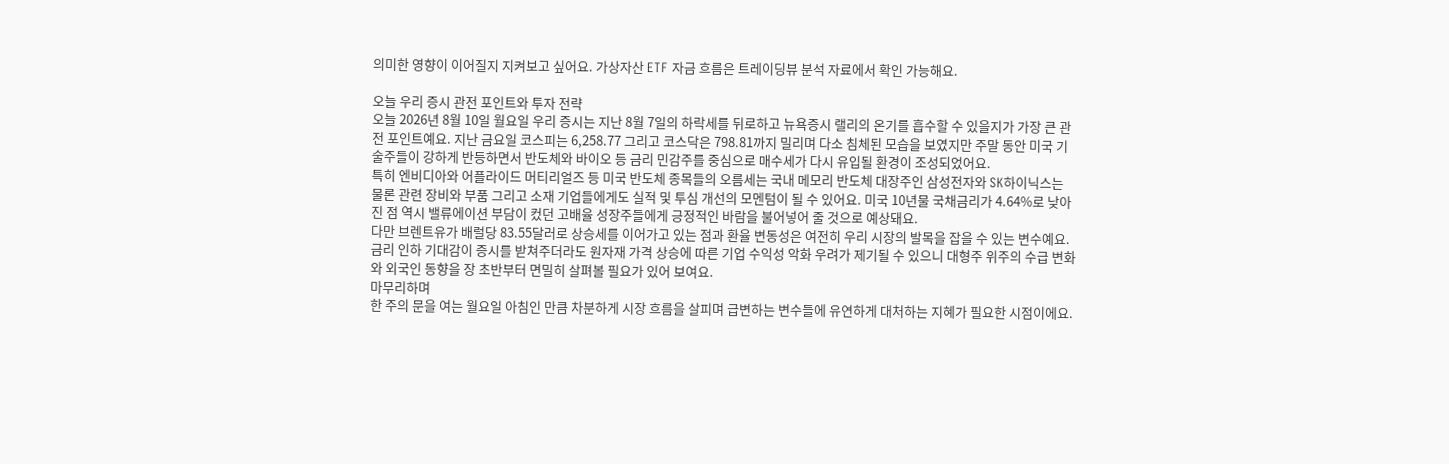의미한 영향이 이어질지 지켜보고 싶어요. 가상자산 ETF 자금 흐름은 트레이딩뷰 분석 자료에서 확인 가능해요.

오늘 우리 증시 관전 포인트와 투자 전략
오늘 2026년 8월 10일 월요일 우리 증시는 지난 8월 7일의 하락세를 뒤로하고 뉴욕증시 랠리의 온기를 흡수할 수 있을지가 가장 큰 관전 포인트예요. 지난 금요일 코스피는 6,258.77 그리고 코스닥은 798.81까지 밀리며 다소 침체된 모습을 보였지만 주말 동안 미국 기술주들이 강하게 반등하면서 반도체와 바이오 등 금리 민감주를 중심으로 매수세가 다시 유입될 환경이 조성되었어요.
특히 엔비디아와 어플라이드 머티리얼즈 등 미국 반도체 종목들의 오름세는 국내 메모리 반도체 대장주인 삼성전자와 SK하이닉스는 물론 관련 장비와 부품 그리고 소재 기업들에게도 실적 및 투심 개선의 모멘텀이 될 수 있어요. 미국 10년물 국채금리가 4.64%로 낮아진 점 역시 밸류에이션 부담이 컸던 고배율 성장주들에게 긍정적인 바람을 불어넣어 줄 것으로 예상돼요.
다만 브렌트유가 배럴당 83.55달러로 상승세를 이어가고 있는 점과 환율 변동성은 여전히 우리 시장의 발목을 잡을 수 있는 변수예요. 금리 인하 기대감이 증시를 받쳐주더라도 원자재 가격 상승에 따른 기업 수익성 악화 우려가 제기될 수 있으니 대형주 위주의 수급 변화와 외국인 동향을 장 초반부터 면밀히 살펴볼 필요가 있어 보여요.
마무리하며
한 주의 문을 여는 월요일 아침인 만큼 차분하게 시장 흐름을 살피며 급변하는 변수들에 유연하게 대처하는 지혜가 필요한 시점이에요.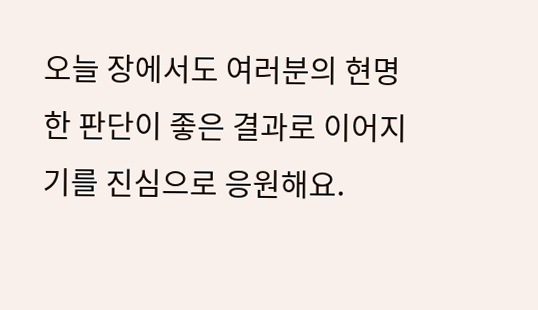오늘 장에서도 여러분의 현명한 판단이 좋은 결과로 이어지기를 진심으로 응원해요.